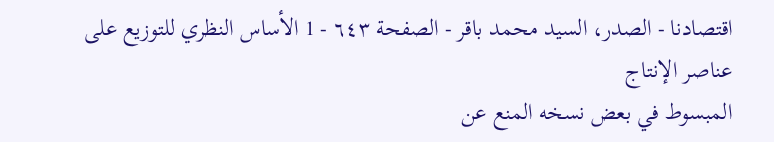اقتصادنا - الصدر، السيد محمد باقر - الصفحة ٦٤٣ - 1 الأساس النظري للتوزيع على عناصر الإنتاج
المبسوط في بعض نسخه المنع عن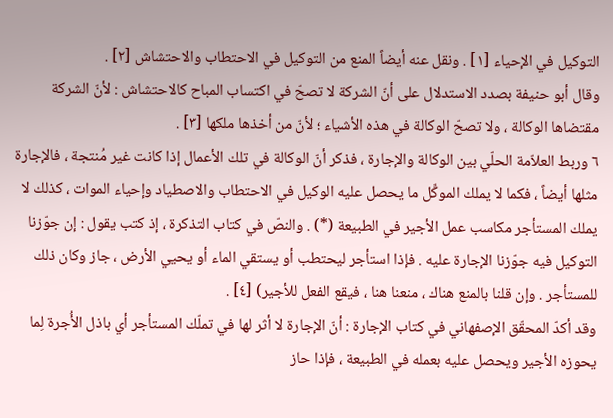التوكيل في الإحياء [١] . ونقل عنه أيضاً المنع من التوكيل في الاحتطاب والاحتشاش [٢] .
وقال أبو حنيفة بصدد الاستدلال على أنّ الشركة لا تصحّ في اكتساب المباح كالاحتشاش : لأنّ الشركة مقتضاها الوكالة ، ولا تصحّ الوكالة في هذه الأشياء ؛ لأنّ من أخذها ملكها [٣] .
٦ وربط العلاّمة الحلّي بين الوكالة والإجارة ، فذكر أنّ الوكالة في تلك الأعمال إذا كانت غير مُنتجة ، فالإجارة مثلها أيضاً ، فكما لا يملك الموكِّل ما يحصل عليه الوكيل في الاحتطاب والاصطياد وإحياء الموات ، كذلك لا يملك المستأجر مكاسب عمل الأجير في الطبيعة (*) . والنصّ في كتاب التذكرة ، إذ كتب يقول : إن جوّزنا التوكيل فيه جوّزنا الإجارة عليه . فإذا استأجر ليحتطب أو يستقي الماء أو يحيي الأرض ، جاز وكان ذلك للمستأجر . وإن قلنا بالمنع هناك ، منعنا هنا ، فيقع الفعل للأجير) [٤] .
وقد أكدّ المحقّق الإصفهاني في كتاب الإجارة : أنّ الإجارة لا أثر لها في تملّك المستأجر أي باذل الأُجرة لِما يحوزه الأجير ويحصل عليه بعمله في الطبيعة ، فإذا حاز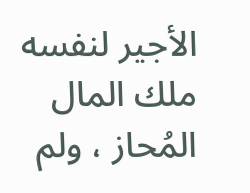الأجير لنفسه ملك المال المُحاز ، ولم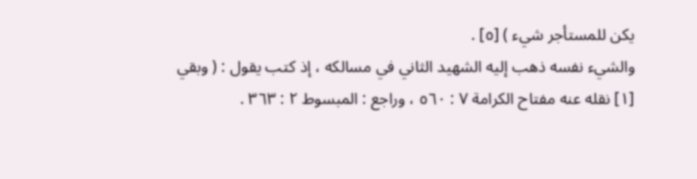يكن للمستأجر شيء ) [٥] .
والشيء نفسه ذهب إليه الشهيد الثاني في مسالكه ، إذ كتب يقول : ( وبقي
[١] نقله عنه مفتاح الكرامة ٧ : ٥٦٠ ، وراجع : المبسوط ٢ : ٣٦٣ .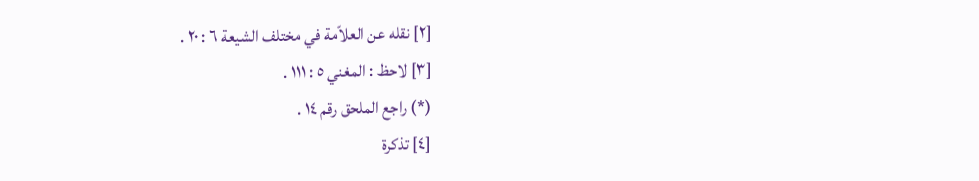[٢] نقله عن العلاّمة في مختلف الشيعة ٦ : ٢٠ .
[٣] لاحظ : المغني ٥ : ١١١ .
(*) راجع الملحق رقم ١٤ .
[٤] تذكرة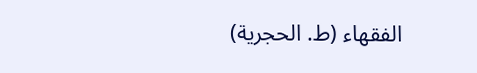الفقهاء (ط. الحجرية)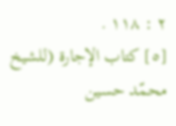٢ : ١١٨ .
[٥] كتاب الإجارة (للشيخ محمّد حسين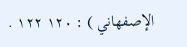الإصفهاني ) : ١٢٠ ١٢٢ .